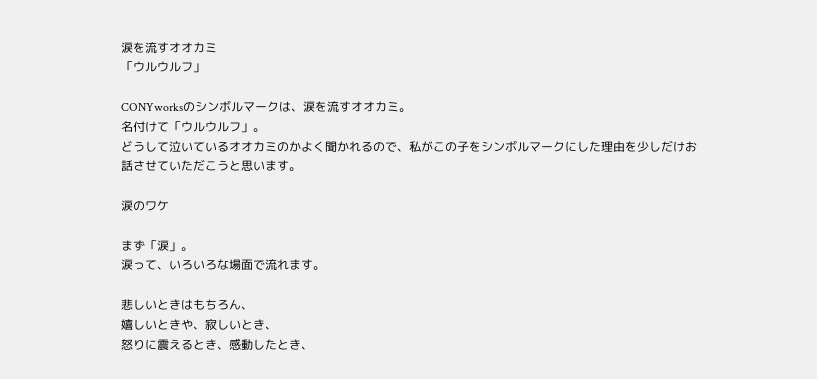涙を流すオオカミ
「ウルウルフ」

CONYworksのシンボルマークは、涙を流すオオカミ。
名付けて「ウルウルフ」。
どうして泣いているオオカミのかよく聞かれるので、私がこの子をシンボルマークにした理由を少しだけお話させていただこうと思います。

涙のワケ

まず「涙」。
涙って、いろいろな場面で流れます。

悲しいときはもちろん、
嬉しいときや、寂しいとき、
怒りに震えるとき、感動したとき、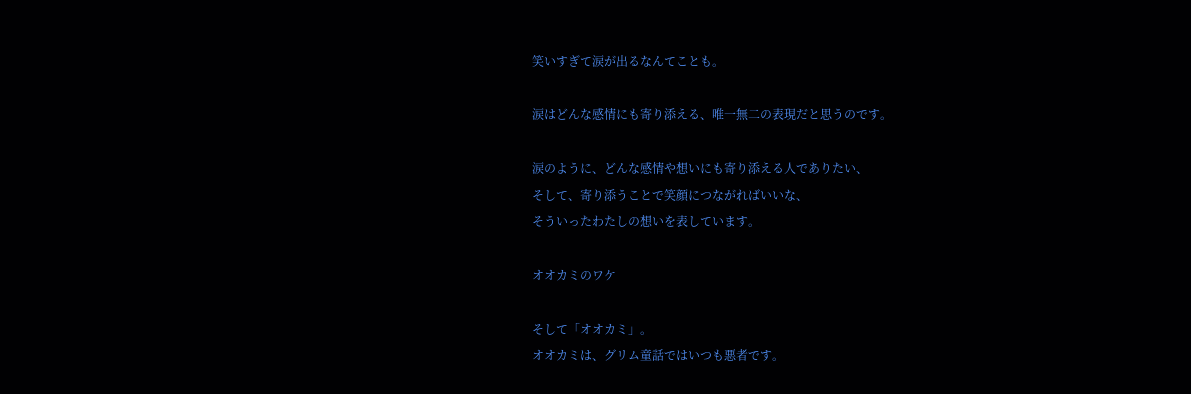笑いすぎて涙が出るなんてことも。

涙はどんな感情にも寄り添える、唯一無二の表現だと思うのです。

涙のように、どんな感情や想いにも寄り添える人でありたい、
そして、寄り添うことで笑顔につながればいいな、
そういったわたしの想いを表しています。

オオカミのワケ

そして「オオカミ」。
オオカミは、グリム童話ではいつも悪者です。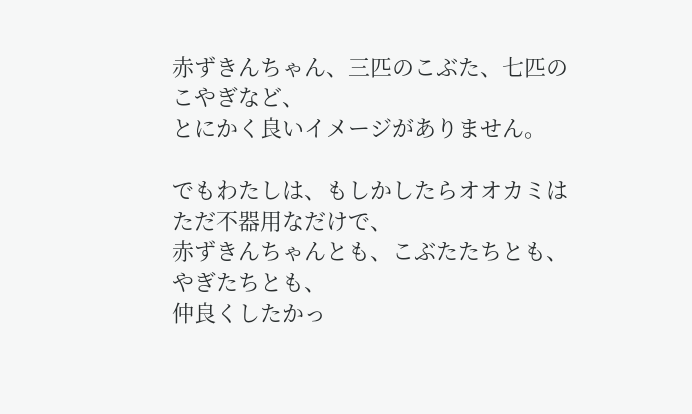赤ずきんちゃん、三匹のこぶた、七匹のこやぎなど、
とにかく良いイメージがありません。

でもわたしは、もしかしたらオオカミはただ不器用なだけで、
赤ずきんちゃんとも、こぶたたちとも、やぎたちとも、
仲良くしたかっ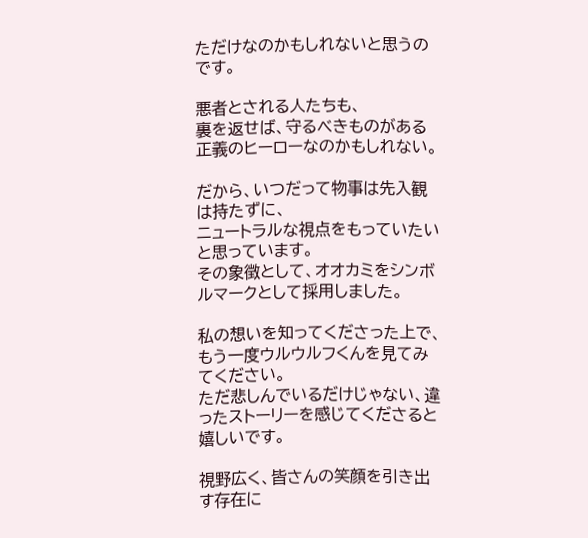ただけなのかもしれないと思うのです。

悪者とされる人たちも、
裏を返せば、守るべきものがある正義のヒーローなのかもしれない。

だから、いつだって物事は先入観は持たずに、
ニュートラルな視点をもっていたいと思っています。
その象徴として、オオカミをシンボルマークとして採用しました。

私の想いを知ってくださった上で、もう一度ウルウルフくんを見てみてください。
ただ悲しんでいるだけじゃない、違ったストーリーを感じてくださると嬉しいです。

視野広く、皆さんの笑顔を引き出す存在に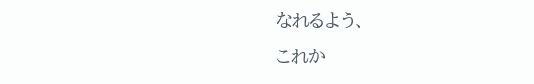なれるよう、
これか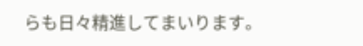らも日々精進してまいります。